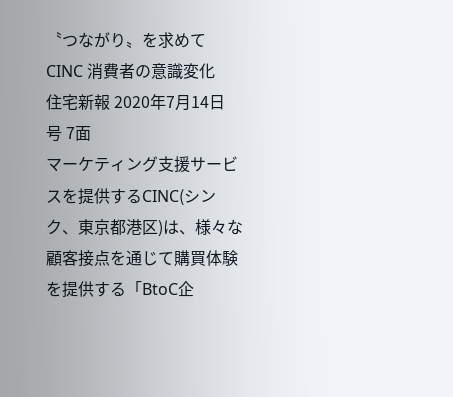〝つながり〟を求めて CINC 消費者の意識変化
住宅新報 2020年7月14日 号 7面
マーケティング支援サービスを提供するCINC(シンク、東京都港区)は、様々な顧客接点を通じて購買体験を提供する「BtoC企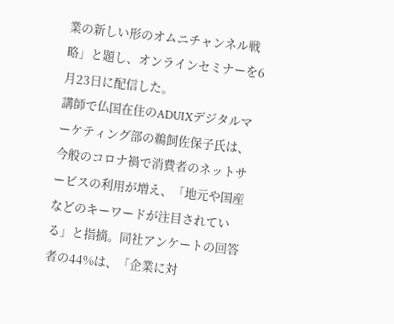業の新しい形のオムニチャンネル戦略」と題し、オンラインセミナーを6月23日に配信した。
講師で仏国在住のADUIXデジタルマーケティング部の鵜飼佐保子氏は、今般のコロナ禍で消費者のネットサービスの利用が増え、「地元や国産などのキーワードが注目されている」と指摘。同社アンケートの回答者の44%は、「企業に対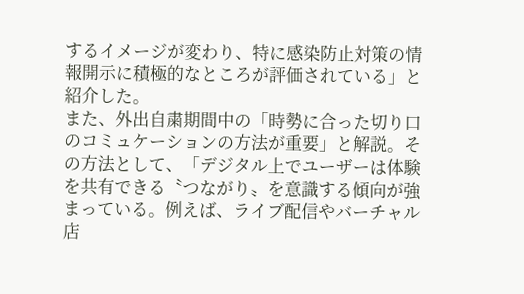するイメージが変わり、特に感染防止対策の情報開示に積極的なところが評価されている」と紹介した。
また、外出自粛期間中の「時勢に合った切り口のコミュケーションの方法が重要」と解説。その方法として、「デジタル上でユーザーは体験を共有できる〝つながり〟を意識する傾向が強まっている。例えば、ライブ配信やバーチャル店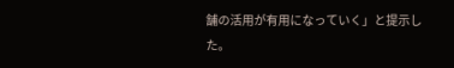舗の活用が有用になっていく」と提示した。